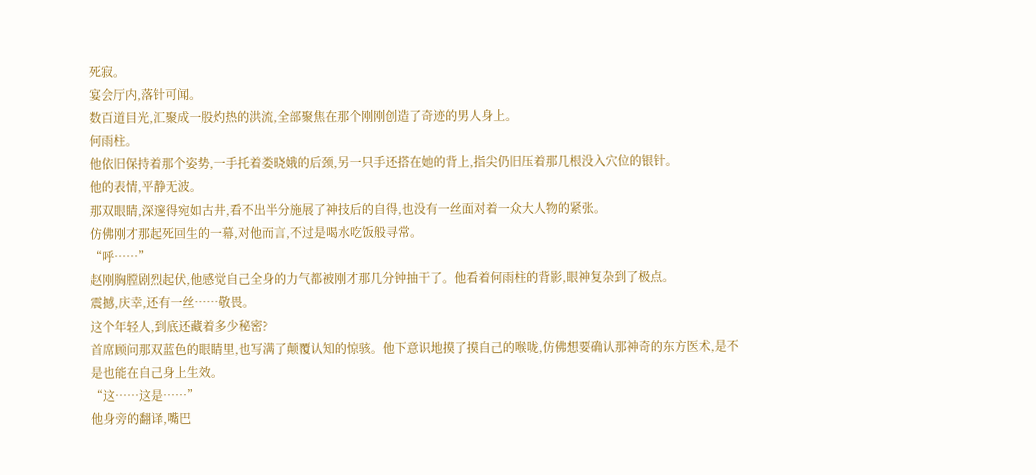死寂。
宴会厅内,落针可闻。
数百道目光,汇聚成一股灼热的洪流,全部聚焦在那个刚刚创造了奇迹的男人身上。
何雨柱。
他依旧保持着那个姿势,一手托着娄晓娥的后颈,另一只手还搭在她的背上,指尖仍旧压着那几根没入穴位的银针。
他的表情,平静无波。
那双眼睛,深邃得宛如古井,看不出半分施展了神技后的自得,也没有一丝面对着一众大人物的紧张。
仿佛刚才那起死回生的一幕,对他而言,不过是喝水吃饭般寻常。
“呼……”
赵刚胸膛剧烈起伏,他感觉自己全身的力气都被刚才那几分钟抽干了。他看着何雨柱的背影,眼神复杂到了极点。
震撼,庆幸,还有一丝……敬畏。
这个年轻人,到底还藏着多少秘密?
首席顾问那双蓝色的眼睛里,也写满了颠覆认知的惊骇。他下意识地摸了摸自己的喉咙,仿佛想要确认那神奇的东方医术,是不是也能在自己身上生效。
“这……这是……”
他身旁的翻译,嘴巴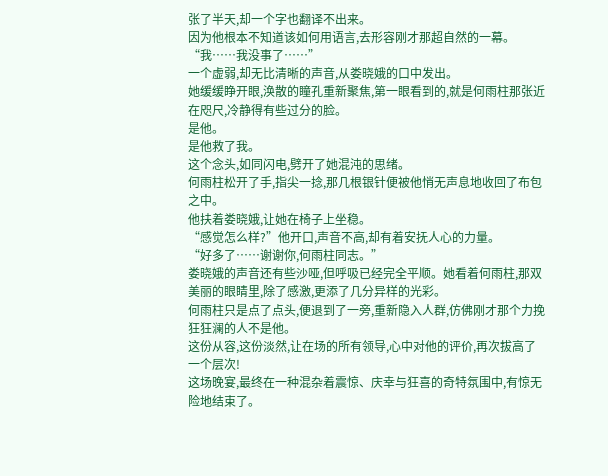张了半天,却一个字也翻译不出来。
因为他根本不知道该如何用语言,去形容刚才那超自然的一幕。
“我……我没事了……”
一个虚弱,却无比清晰的声音,从娄晓娥的口中发出。
她缓缓睁开眼,涣散的瞳孔重新聚焦,第一眼看到的,就是何雨柱那张近在咫尺,冷静得有些过分的脸。
是他。
是他救了我。
这个念头,如同闪电,劈开了她混沌的思绪。
何雨柱松开了手,指尖一捻,那几根银针便被他悄无声息地收回了布包之中。
他扶着娄晓娥,让她在椅子上坐稳。
“感觉怎么样?”他开口,声音不高,却有着安抚人心的力量。
“好多了……谢谢你,何雨柱同志。”
娄晓娥的声音还有些沙哑,但呼吸已经完全平顺。她看着何雨柱,那双美丽的眼睛里,除了感激,更添了几分异样的光彩。
何雨柱只是点了点头,便退到了一旁,重新隐入人群,仿佛刚才那个力挽狂狂澜的人不是他。
这份从容,这份淡然,让在场的所有领导,心中对他的评价,再次拔高了一个层次!
这场晚宴,最终在一种混杂着震惊、庆幸与狂喜的奇特氛围中,有惊无险地结束了。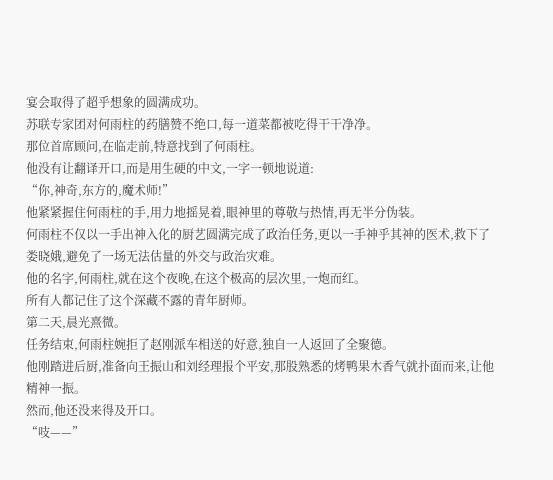宴会取得了超乎想象的圆满成功。
苏联专家团对何雨柱的药膳赞不绝口,每一道菜都被吃得干干净净。
那位首席顾问,在临走前,特意找到了何雨柱。
他没有让翻译开口,而是用生硬的中文,一字一顿地说道:
“你,神奇,东方的,魔术师!”
他紧紧握住何雨柱的手,用力地摇晃着,眼神里的尊敬与热情,再无半分伪装。
何雨柱不仅以一手出神入化的厨艺圆满完成了政治任务,更以一手神乎其神的医术,救下了娄晓娥,避免了一场无法估量的外交与政治灾难。
他的名字,何雨柱,就在这个夜晚,在这个极高的层次里,一炮而红。
所有人都记住了这个深藏不露的青年厨师。
第二天,晨光熹微。
任务结束,何雨柱婉拒了赵刚派车相送的好意,独自一人返回了全聚德。
他刚踏进后厨,准备向王振山和刘经理报个平安,那股熟悉的烤鸭果木香气就扑面而来,让他精神一振。
然而,他还没来得及开口。
“吱——”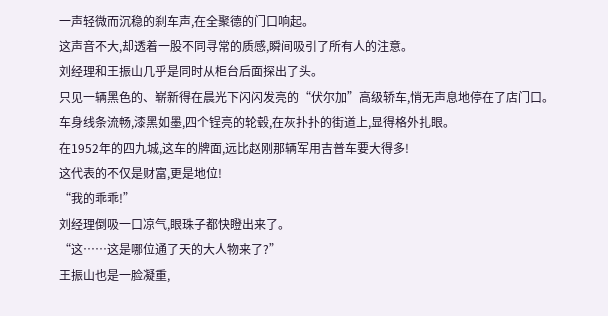一声轻微而沉稳的刹车声,在全聚德的门口响起。
这声音不大,却透着一股不同寻常的质感,瞬间吸引了所有人的注意。
刘经理和王振山几乎是同时从柜台后面探出了头。
只见一辆黑色的、崭新得在晨光下闪闪发亮的“伏尔加”高级轿车,悄无声息地停在了店门口。
车身线条流畅,漆黑如墨,四个锃亮的轮毂,在灰扑扑的街道上,显得格外扎眼。
在1952年的四九城,这车的牌面,远比赵刚那辆军用吉普车要大得多!
这代表的不仅是财富,更是地位!
“我的乖乖!”
刘经理倒吸一口凉气,眼珠子都快瞪出来了。
“这……这是哪位通了天的大人物来了?”
王振山也是一脸凝重,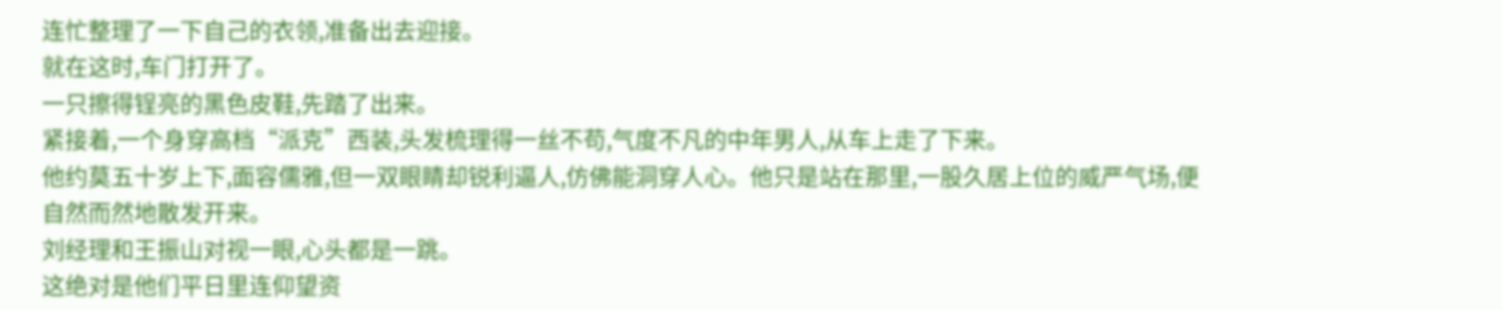连忙整理了一下自己的衣领,准备出去迎接。
就在这时,车门打开了。
一只擦得锃亮的黑色皮鞋,先踏了出来。
紧接着,一个身穿高档“派克”西装,头发梳理得一丝不苟,气度不凡的中年男人,从车上走了下来。
他约莫五十岁上下,面容儒雅,但一双眼睛却锐利逼人,仿佛能洞穿人心。他只是站在那里,一股久居上位的威严气场,便自然而然地散发开来。
刘经理和王振山对视一眼,心头都是一跳。
这绝对是他们平日里连仰望资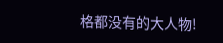格都没有的大人物!